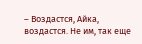– Воздастся, Айка, воздастся. Не им, так еще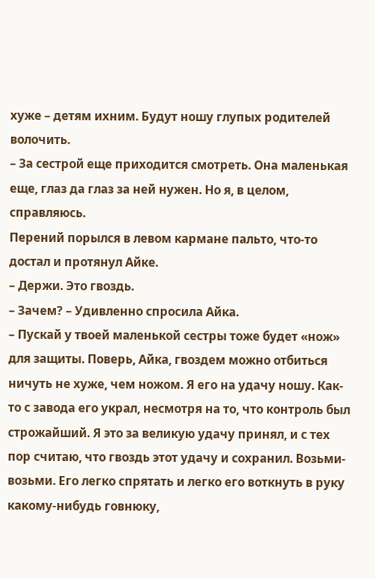хуже – детям ихним. Будут ношу глупых родителей волочить.
– За сестрой еще приходится смотреть. Она маленькая еще, глаз да глаз за ней нужен. Но я, в целом, справляюсь.
Перений порылся в левом кармане пальто, что-то достал и протянул Айке.
– Держи. Это гвоздь.
– Зачем? – Удивленно спросила Айка.
– Пускай у твоей маленькой сестры тоже будет «нож» для защиты. Поверь, Айка, гвоздем можно отбиться ничуть не хуже, чем ножом. Я его на удачу ношу. Как-то с завода его украл, несмотря на то, что контроль был строжайший. Я это за великую удачу принял, и с тех пор считаю, что гвоздь этот удачу и сохранил. Возьми-возьми. Его легко спрятать и легко его воткнуть в руку какому-нибудь говнюку,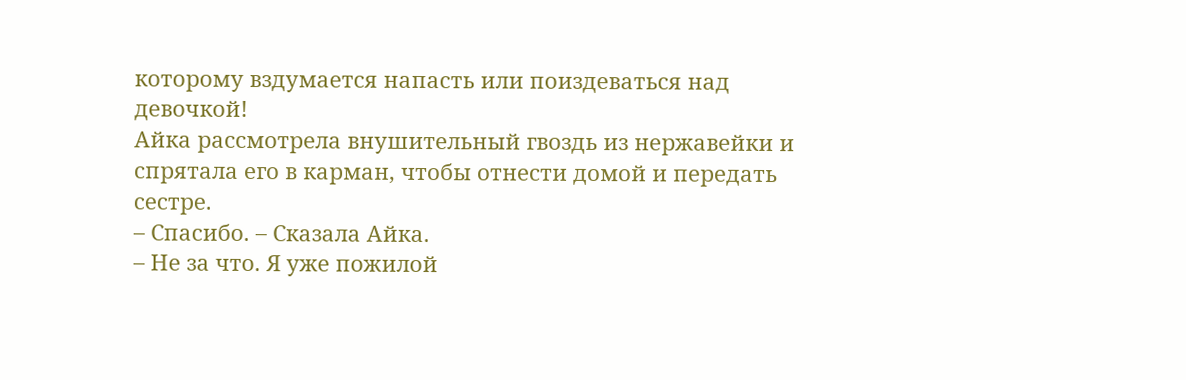которому вздумается напасть или поиздеваться над девочкой!
Айка рассмотрела внушительный гвоздь из нержавейки и спрятала его в карман, чтобы отнести домой и передать сестре.
– Спасибо. – Сказала Айка.
– Не за что. Я уже пожилой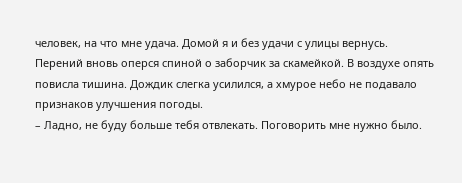человек, на что мне удача. Домой я и без удачи с улицы вернусь.
Перений вновь оперся спиной о заборчик за скамейкой. В воздухе опять повисла тишина. Дождик слегка усилился, а хмурое небо не подавало признаков улучшения погоды.
– Ладно, не буду больше тебя отвлекать. Поговорить мне нужно было.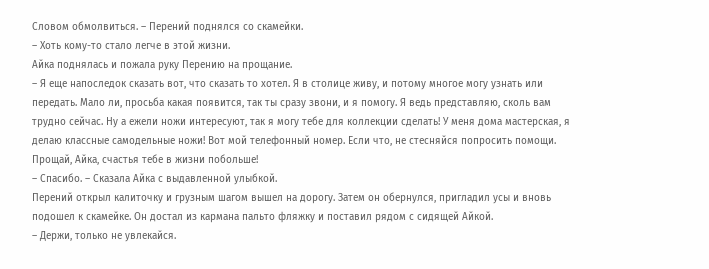Словом обмолвиться. – Перений поднялся со скамейки.
– Хоть кому-то стало легче в этой жизни.
Айка поднялась и пожала руку Перению на прощание.
– Я еще напоследок сказать вот, что сказать то хотел. Я в столице живу, и потому многое могу узнать или передать. Мало ли, просьба какая появится, так ты сразу звони, и я помогу. Я ведь представляю, сколь вам трудно сейчас. Ну а ежели ножи интересуют, так я могу тебе для коллекции сделать! У меня дома мастерская, я делаю классные самодельные ножи! Вот мой телефонный номер. Если что, не стесняйся попросить помощи. Прощай, Айка, счастья тебе в жизни побольше!
– Спасибо. – Сказала Айка с выдавленной улыбкой.
Перений открыл калиточку и грузным шагом вышел на дорогу. Затем он обернулся, пригладил усы и вновь подошел к скамейке. Он достал из кармана пальто фляжку и поставил рядом с сидящей Айкой.
– Держи, только не увлекайся.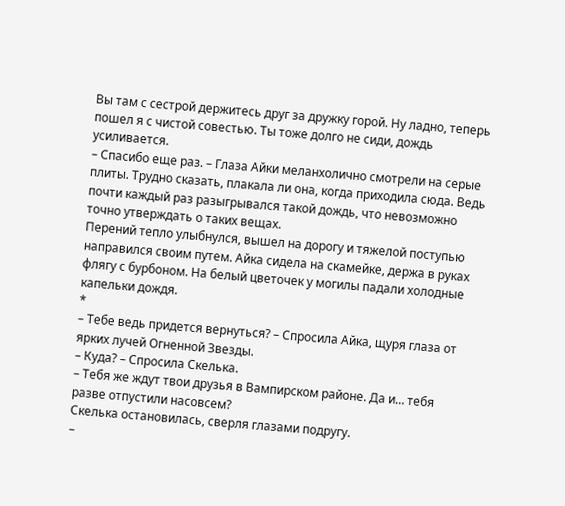Вы там с сестрой держитесь друг за дружку горой. Ну ладно, теперь пошел я с чистой совестью. Ты тоже долго не сиди, дождь усиливается.
– Спасибо еще раз. – Глаза Айки меланхолично смотрели на серые плиты. Трудно сказать, плакала ли она, когда приходила сюда. Ведь почти каждый раз разыгрывался такой дождь, что невозможно точно утверждать о таких вещах.
Перений тепло улыбнулся, вышел на дорогу и тяжелой поступью направился своим путем. Айка сидела на скамейке, держа в руках флягу с бурбоном. На белый цветочек у могилы падали холодные капельки дождя.
*
– Тебе ведь придется вернуться? – Спросила Айка, щуря глаза от ярких лучей Огненной Звезды.
– Куда? – Спросила Скелька.
– Тебя же ждут твои друзья в Вампирском районе. Да и… тебя разве отпустили насовсем?
Скелька остановилась, сверля глазами подругу.
–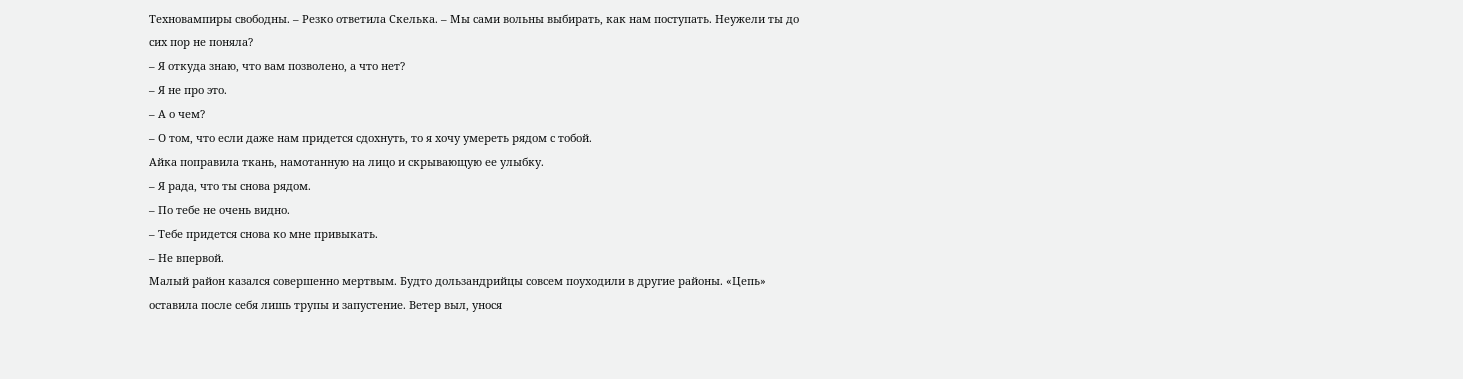Техновампиры свободны. – Резко ответила Скелька. – Мы сами вольны выбирать, как нам поступать. Неужели ты до сих пор не поняла?
– Я откуда знаю, что вам позволено, а что нет?
– Я не про это.
– А о чем?
– О том, что если даже нам придется сдохнуть, то я хочу умереть рядом с тобой.
Айка поправила ткань, намотанную на лицо и скрывающую ее улыбку.
– Я рада, что ты снова рядом.
– По тебе не очень видно.
– Тебе придется снова ко мне привыкать.
– Не впервой.
Малый район казался совершенно мертвым. Будто дользандрийцы совсем поуходили в другие районы. «Цепь» оставила после себя лишь трупы и запустение. Ветер выл, унося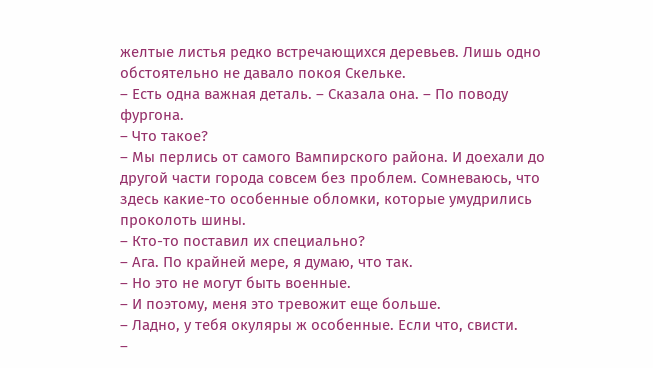желтые листья редко встречающихся деревьев. Лишь одно обстоятельно не давало покоя Скельке.
– Есть одна важная деталь. – Сказала она. – По поводу фургона.
– Что такое?
– Мы перлись от самого Вампирского района. И доехали до другой части города совсем без проблем. Сомневаюсь, что здесь какие-то особенные обломки, которые умудрились проколоть шины.
– Кто-то поставил их специально?
– Ага. По крайней мере, я думаю, что так.
– Но это не могут быть военные.
– И поэтому, меня это тревожит еще больше.
– Ладно, у тебя окуляры ж особенные. Если что, свисти.
–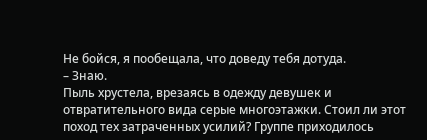Не бойся, я пообещала, что доведу тебя дотуда.
– Знаю.
Пыль хрустела, врезаясь в одежду девушек и отвратительного вида серые многоэтажки. Стоил ли этот поход тех затраченных усилий? Группе приходилось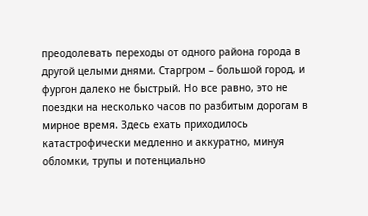преодолевать переходы от одного района города в другой целыми днями. Старгром – большой город, и фургон далеко не быстрый. Но все равно, это не поездки на несколько часов по разбитым дорогам в мирное время. Здесь ехать приходилось катастрофически медленно и аккуратно, минуя обломки, трупы и потенциально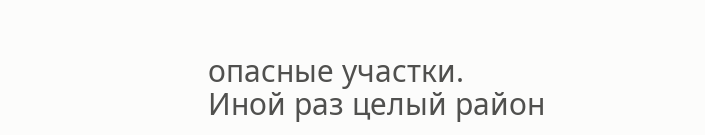опасные участки. Иной раз целый район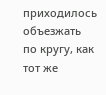приходилось объезжать по кругу, как тот же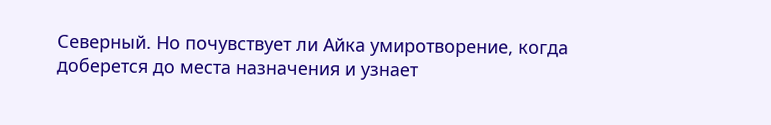Северный. Но почувствует ли Айка умиротворение, когда доберется до места назначения и узнает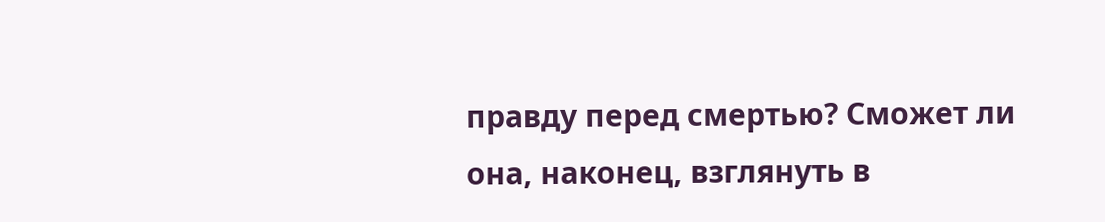правду перед смертью? Сможет ли она, наконец, взглянуть в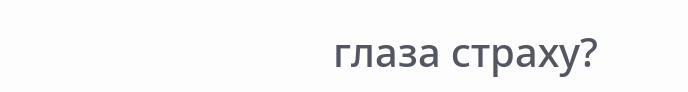глаза страху?